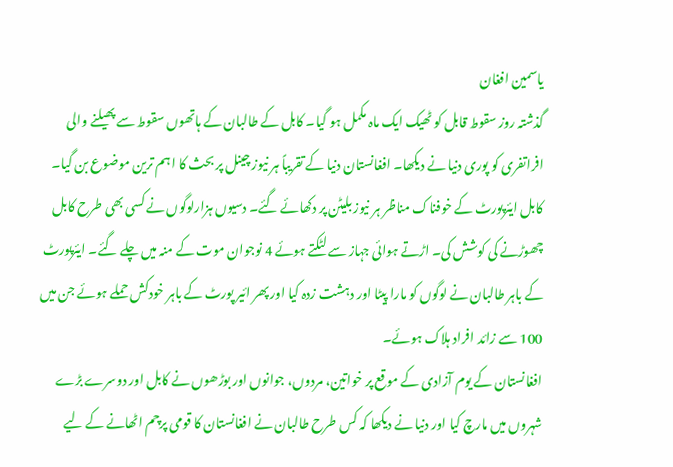یاسمین افغان
گذشتہ روز سقوط قابل کو ٹھیک ایک ماہ مکمل ہو گیا۔ کابل کے طالبان کے ہاتھوں سقوط سے پھیلنے والی افراتفری کو پوری دنیا نے دیکھا۔ افغانستان دنیا کے تقریباً ہر نیوز چینل پر بحث کا اہم ترین موضوع بن گیا۔ کابل ایئرپورٹ کے خوفناک مناظر ہر نیوز بلیٹن پر دکھائے گئے۔ دسیوں ہزارلوگوں نے کسی بھی طرح کابل چھوڑنے کی کوشش کی۔ اڑتے ہوائی جہاز سے لٹکتے ہوئے 4 نوجوان موت کے منہ میں چلے گئے۔ ایئرپورٹ کے باہر طالبان نے لوگوں کو مارا پیٹا اور دہشت زدہ کیا اور پھر ائیر پورٹ کے باہر خودکش حملے ہوئے جن میں 100 سے زائد افراد ہلاک ہوئے۔
افغانستان کے یوم آزادی کے موقع پر خواتین، مردوں، جوانوں اور بوڑھوں نے کابل اور دوسرے بڑے شہروں میں مارچ کیا اور دنیا نے دیکھا کہ کس طرح طالبان نے افغانستان کا قومی پرچم اٹھانے کے لیے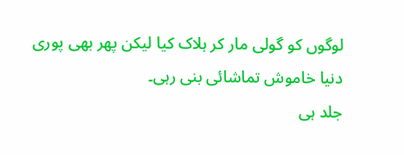لوگوں کو گولی مار کر ہلاک کیا لیکن پھر بھی پوری دنیا خاموش تماشائی بنی رہی۔
جلد ہی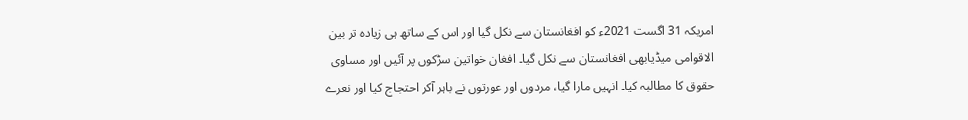امریکہ 31 اگست 2021ء کو افغانستان سے نکل گیا اور اس کے ساتھ ہی زیادہ تر بین الاقوامی میڈیابھی افغانستان سے نکل گیا۔ افغان خواتین سڑکوں پر آئیں اور مساوی حقوق کا مطالبہ کیا۔ انہیں مارا گیا، مردوں اور عورتوں نے باہر آکر احتجاج کیا اور نعرے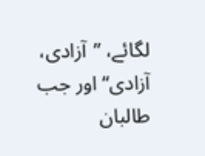لگائے، ”آزادی، آزادی“ اور جب طالبان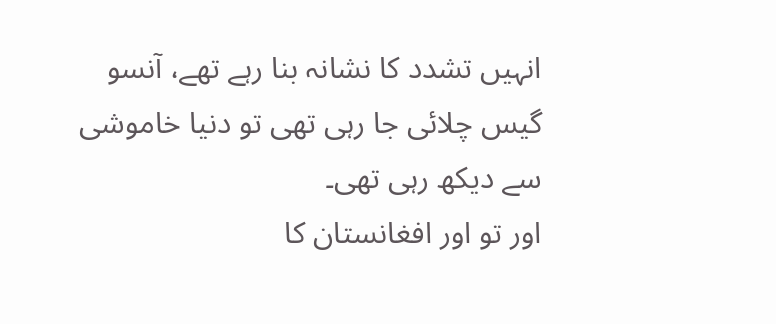انہیں تشدد کا نشانہ بنا رہے تھے، آنسو گیس چلائی جا رہی تھی تو دنیا خاموشی سے دیکھ رہی تھی۔
اور تو اور افغانستان کا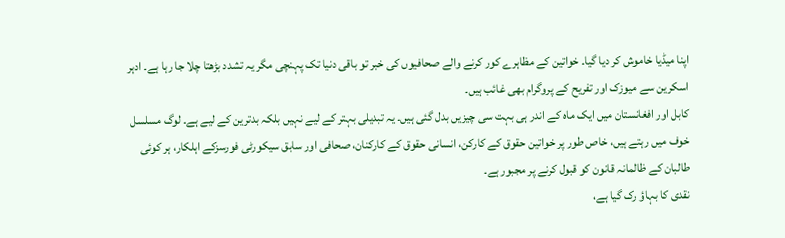اپنا میڈیا خاموش کر دیا گیا۔ خواتین کے مظاہرے کور کرنے والے صحافیوں کی خبر تو باقی دنیا تک پہنچی مگر یہ تشدد بڑھتا چلا جا رہا ہے۔ ادہر اسکرین سے میوزک اور تفریح کے پروگرام بھی غائب ہیں۔
کابل اور افغانستان میں ایک ماہ کے اندر ہی بہت سی چیزیں بدل گئی ہیں۔ یہ تبدیلی بہتر کے لیے نہیں بلکہ بدترین کے لیے ہے۔ لوگ مسلسل خوف میں رہتے ہیں، خاص طور پر خواتین حقوق کے کارکن، انسانی حقوق کے کارکنان، صحافی اور سابق سیکورٹی فورسزکے اہلکار، ہر کوئی طالبان کے ظالمانہ قانون کو قبول کرنے پر مجبور ہے۔
نقدی کا بہاؤ رک گیا ہے،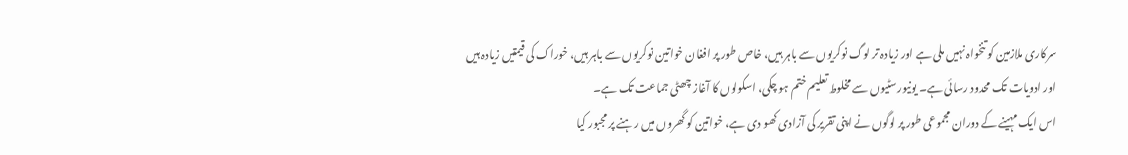سرکاری ملازمین کو تنخواہ نہیں ملی ہے اور زیادہ تر لوگ نوکریوں سے باہر ہیں، خاص طور پر افغان خواتین نوکریوں سے باہر ہیں، خوراک کی قیمتیں زیادہ ہیں اور ادویات تک محدود رسائی ہے۔ یونیورسٹیوں سے مخلوط تعلیم ختم ہو چکی، اسکولوں کا آغاز چھٹی جماعت تک ہے۔
اس ایک مہینے کے دوران مجموعی طور پر لوگوں نے اپنی تقریر کی آزادی کھو دی ہے، خواتین کو گھروں میں رہنے پر مجبور کیا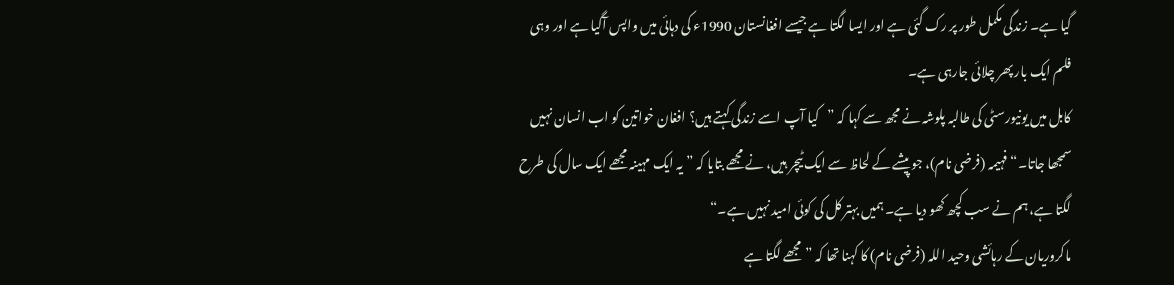گیا ہے۔ زندگی مکمل طور پر رک گئی ہے اور ایسا لگتا ہے جیسے افغانستان 1990ء کی دہائی میں واپس آگیا ہے اور وہی فلم ایک بار پھر چلائی جارہی ہے۔
کابل میں یونیورسٹی کی طالبہ پلوشہ نے مجھ سے کہا کہ ”کیا آپ اسے زندگی کہتے ہیں؟ افغان خواتین کو اب انسان نہیں سمجھا جاتا۔“ فہیمہ (فرضی نام)، جو پیشے کے لحاظ سے ایک ٹیچر ہیں، نے مجھے بتایا کہ ”یہ ایک مہینہ مجھے ایک سال کی طرح لگتا ہے، ہم نے سب کچھ کھو دیا ہے۔ ہمیں بہتر کل کی کوئی امید نہیں ہے۔“
ماکروریان کے رہائشی وحید اللہ (فرضی نام) کا کہنا تھا کہ ”مجھے لگتا ہے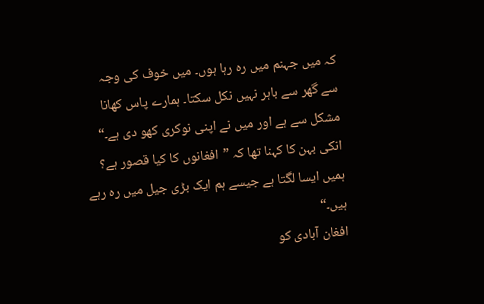کہ میں جہنم میں رہ رہا ہوں۔ میں خوف کی وجہ سے گھر سے باہر نہیں نکل سکتا۔ ہمارے پاس کھانا مشکل سے ہے اور میں نے اپنی نوکری کھو دی ہے۔“ انکی بہن کا کہنا تھا کہ ”افغانوں کا کیا قصور ہے؟ ہمیں ایسا لگتا ہے جیسے ہم ایک بڑی جیل میں رہ رہے ہیں۔“
افغان آبادی کو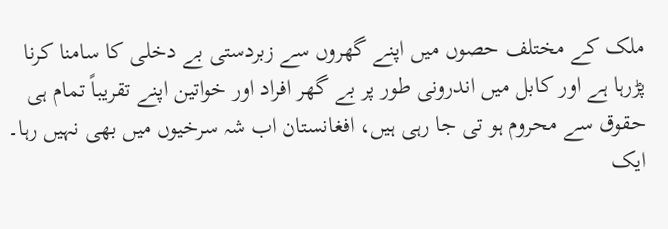ملک کے مختلف حصوں میں اپنے گھروں سے زبردستی بے دخلی کا سامنا کرنا پڑرہا ہے اور کابل میں اندرونی طور پر بے گھر افراد اور خواتین اپنے تقریباً تمام ہی حقوق سے محروم ہو تی جا رہی ہیں، افغانستان اب شہ سرخیوں میں بھی نہیں رہا۔ ایک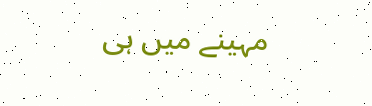مہینے میں ہی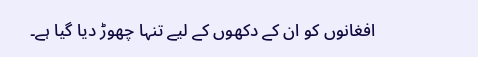افغانوں کو ان کے دکھوں کے لیے تنہا چھوڑ دیا گیا ہے۔